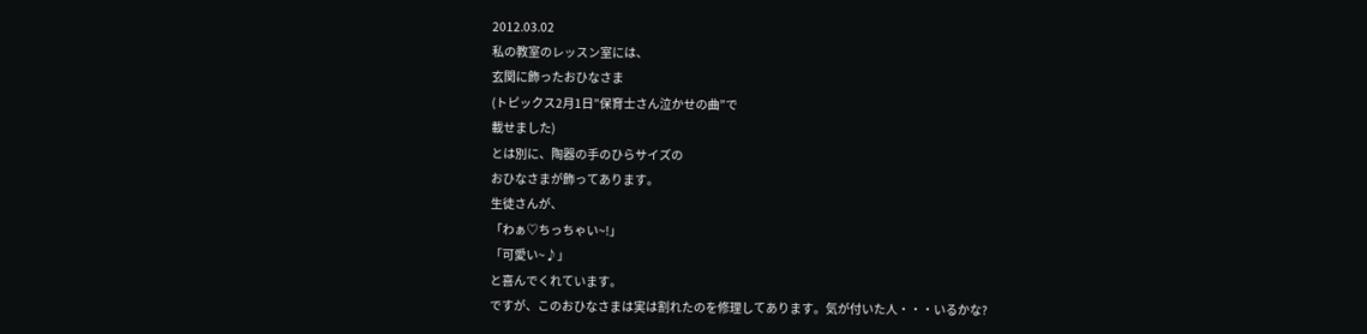2012.03.02
私の教室のレッスン室には、
玄関に飾ったおひなさま
(トピックス2月1日”保育士さん泣かせの曲”で
載せました)
とは別に、陶器の手のひらサイズの
おひなさまが飾ってあります。
生徒さんが、
「わぁ♡ちっちゃい~!」
「可愛い~♪」
と喜んでくれています。
ですが、このおひなさまは実は割れたのを修理してあります。気が付いた人・・・いるかな?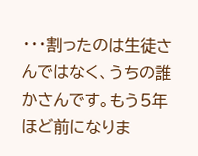・・・割ったのは生徒さんではなく、うちの誰かさんです。もう5年ほど前になりま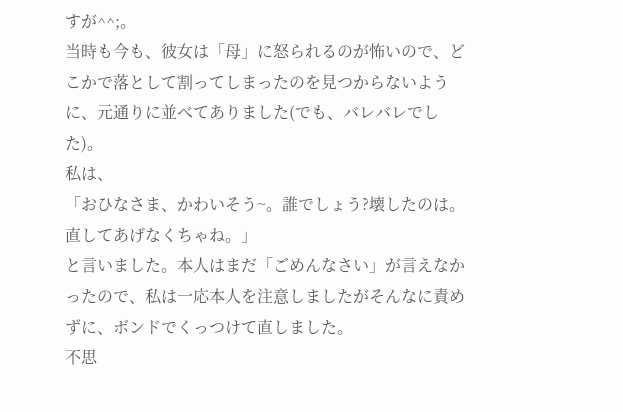すが^^;。
当時も今も、彼女は「母」に怒られるのが怖いので、どこかで落として割ってしまったのを見つからないように、元通りに並べてありました(でも、バレバレでした)。
私は、
「おひなさま、かわいそう~。誰でしょう?壊したのは。直してあげなくちゃね。」
と言いました。本人はまだ「ごめんなさい」が言えなかったので、私は一応本人を注意しましたがそんなに責めずに、ボンドでくっつけて直しました。
不思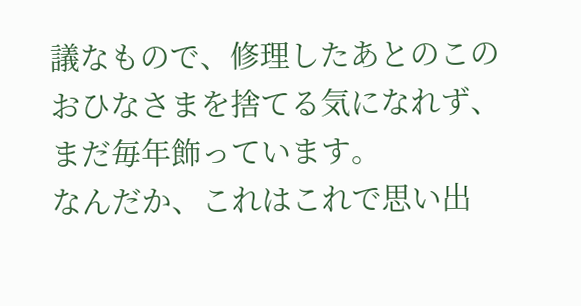議なもので、修理したあとのこのおひなさまを捨てる気になれず、まだ毎年飾っています。
なんだか、これはこれで思い出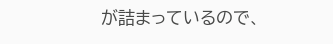が詰まっているので、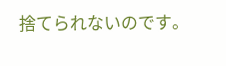捨てられないのです。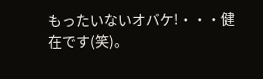もったいないオバケ!・・・健在です(笑)。